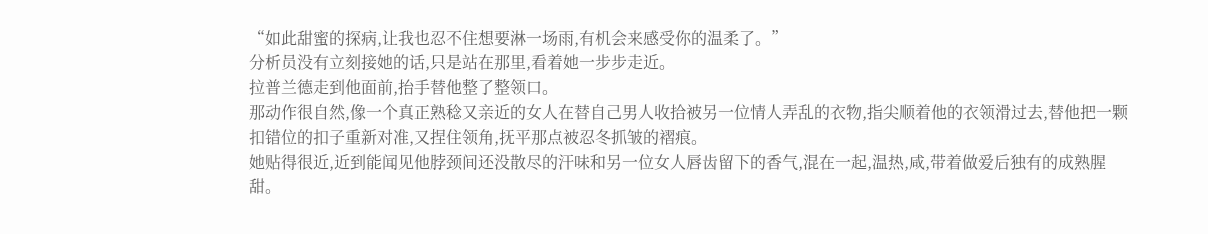“如此甜蜜的探病,让我也忍不住想要淋一场雨,有机会来感受你的温柔了。”
分析员没有立刻接她的话,只是站在那里,看着她一步步走近。
拉普兰德走到他面前,抬手替他整了整领口。
那动作很自然,像一个真正熟稔又亲近的女人在替自己男人收拾被另一位情人弄乱的衣物,指尖顺着他的衣领滑过去,替他把一颗扣错位的扣子重新对准,又捏住领角,抚平那点被忍冬抓皱的褶痕。
她贴得很近,近到能闻见他脖颈间还没散尽的汗味和另一位女人唇齿留下的香气,混在一起,温热,咸,带着做爱后独有的成熟腥甜。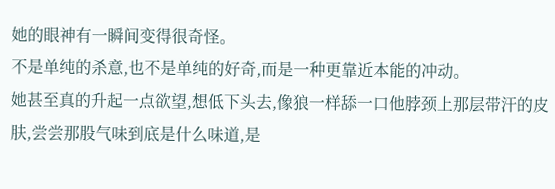她的眼神有一瞬间变得很奇怪。
不是单纯的杀意,也不是单纯的好奇,而是一种更靠近本能的冲动。
她甚至真的升起一点欲望,想低下头去,像狼一样舔一口他脖颈上那层带汗的皮肤,尝尝那股气味到底是什么味道,是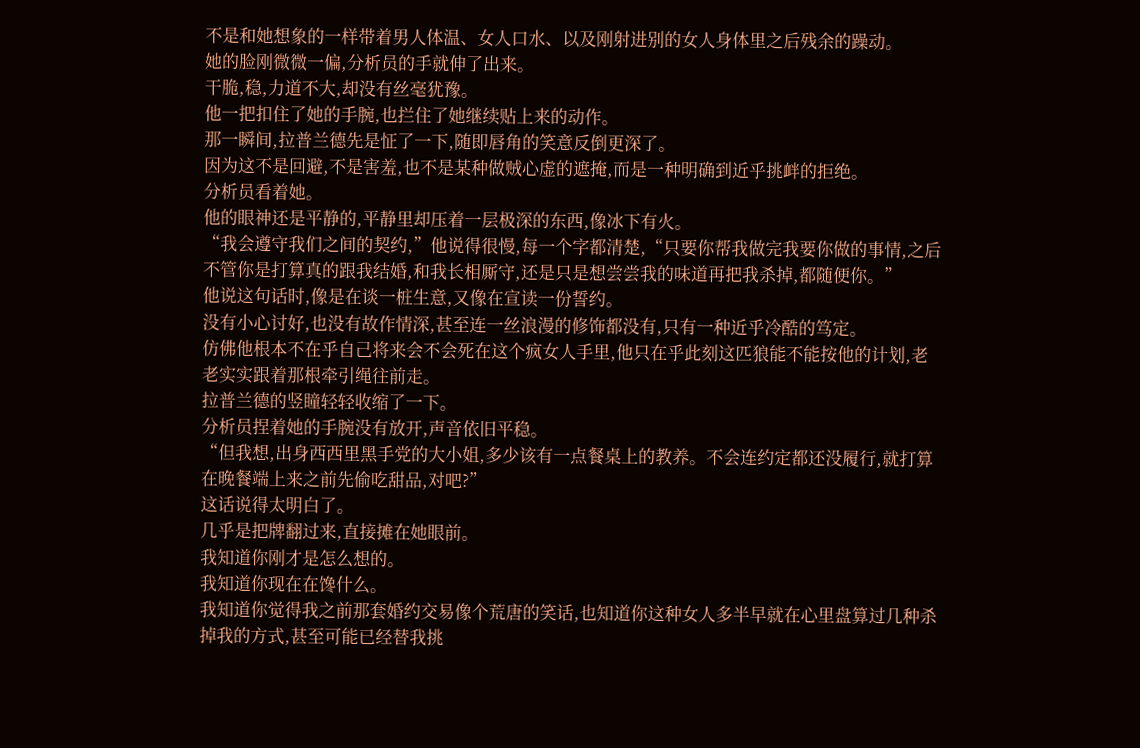不是和她想象的一样带着男人体温、女人口水、以及刚射进别的女人身体里之后残余的躁动。
她的脸刚微微一偏,分析员的手就伸了出来。
干脆,稳,力道不大,却没有丝毫犹豫。
他一把扣住了她的手腕,也拦住了她继续贴上来的动作。
那一瞬间,拉普兰德先是怔了一下,随即唇角的笑意反倒更深了。
因为这不是回避,不是害羞,也不是某种做贼心虚的遮掩,而是一种明确到近乎挑衅的拒绝。
分析员看着她。
他的眼神还是平静的,平静里却压着一层极深的东西,像冰下有火。
“我会遵守我们之间的契约,”他说得很慢,每一个字都清楚,“只要你帮我做完我要你做的事情,之后不管你是打算真的跟我结婚,和我长相厮守,还是只是想尝尝我的味道再把我杀掉,都随便你。”
他说这句话时,像是在谈一桩生意,又像在宣读一份誓约。
没有小心讨好,也没有故作情深,甚至连一丝浪漫的修饰都没有,只有一种近乎冷酷的笃定。
仿佛他根本不在乎自己将来会不会死在这个疯女人手里,他只在乎此刻这匹狼能不能按他的计划,老老实实跟着那根牵引绳往前走。
拉普兰德的竖瞳轻轻收缩了一下。
分析员捏着她的手腕没有放开,声音依旧平稳。
“但我想,出身西西里黑手党的大小姐,多少该有一点餐桌上的教养。不会连约定都还没履行,就打算在晚餐端上来之前先偷吃甜品,对吧?”
这话说得太明白了。
几乎是把牌翻过来,直接摊在她眼前。
我知道你刚才是怎么想的。
我知道你现在在馋什么。
我知道你觉得我之前那套婚约交易像个荒唐的笑话,也知道你这种女人多半早就在心里盘算过几种杀掉我的方式,甚至可能已经替我挑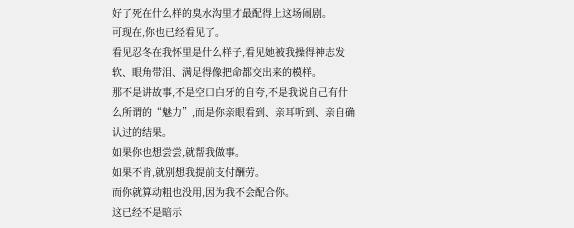好了死在什么样的臭水沟里才最配得上这场闹剧。
可现在,你也已经看见了。
看见忍冬在我怀里是什么样子,看见她被我操得神志发软、眼角带泪、满足得像把命都交出来的模样。
那不是讲故事,不是空口白牙的自夸,不是我说自己有什么所谓的“魅力”,而是你亲眼看到、亲耳听到、亲自确认过的结果。
如果你也想尝尝,就帮我做事。
如果不肯,就别想我提前支付酬劳。
而你就算动粗也没用,因为我不会配合你。
这已经不是暗示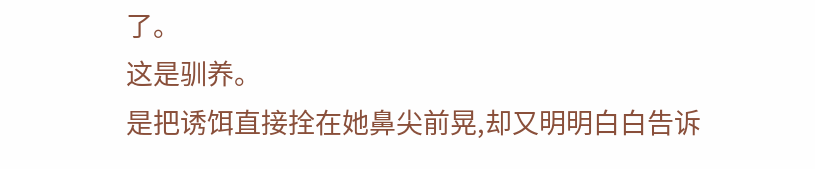了。
这是驯养。
是把诱饵直接拴在她鼻尖前晃,却又明明白白告诉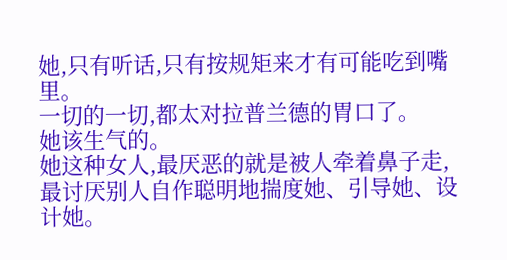她,只有听话,只有按规矩来才有可能吃到嘴里。
一切的一切,都太对拉普兰德的胃口了。
她该生气的。
她这种女人,最厌恶的就是被人牵着鼻子走,最讨厌别人自作聪明地揣度她、引导她、设计她。